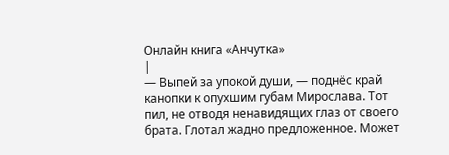Онлайн книга «Анчутка»
|
— Выпей за упокой души, — поднёс край канопки к опухшим губам Мирослава. Тот пил, не отводя ненавидящих глаз от своего брата. Глотал жадно предложенное. Может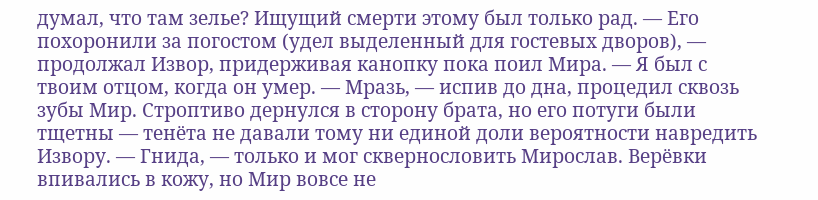думал, что там зелье? Ищущий смерти этому был только рад. — Его похоронили за погостом (удел выделенный для гостевых дворов), — продолжал Извор, придерживая канопку пока поил Мира. — Я был с твоим отцом, когда он умер. — Мразь, — испив до дна, процедил сквозь зубы Мир. Строптиво дернулся в сторону брата, но его потуги были тщетны — тенёта не давали тому ни единой доли вероятности навредить Извору. — Гнида, — только и мог сквернословить Мирослав. Верёвки впивались в кожу, но Мир вовсе не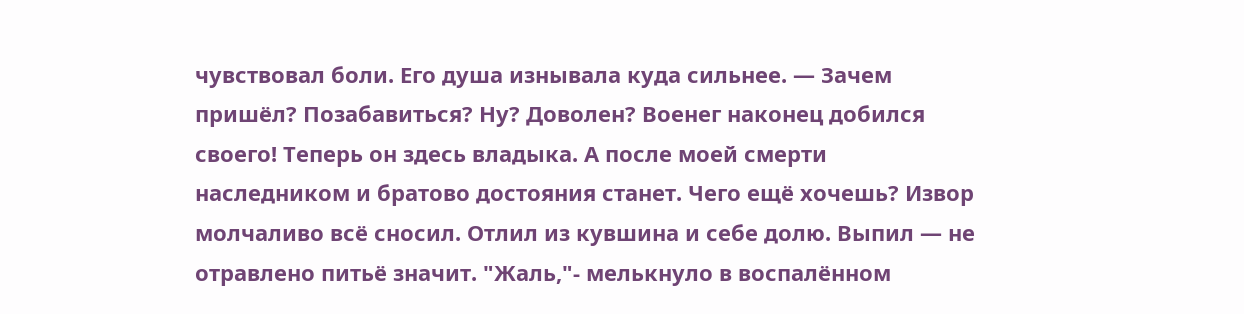чувствовал боли. Его душа изнывала куда сильнее. — Зачем пришёл? Позабавиться? Ну? Доволен? Военег наконец добился своего! Теперь он здесь владыка. А после моей смерти наследником и братово достояния станет. Чего ещё хочешь? Извор молчаливо всё сносил. Отлил из кувшина и себе долю. Выпил — не отравлено питьё значит. "Жаль,"- мелькнуло в воспалённом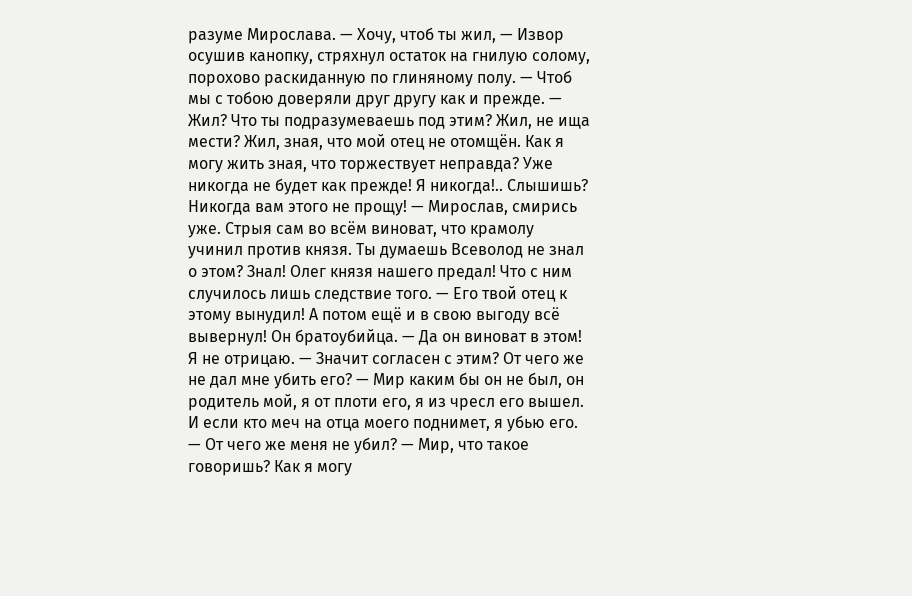разуме Мирослава. — Хочу, чтоб ты жил, — Извор осушив канопку, стряхнул остаток на гнилую солому, порохово раскиданную по глиняному полу. — Чтоб мы с тобою доверяли друг другу как и прежде. — Жил? Что ты подразумеваешь под этим? Жил, не ища мести? Жил, зная, что мой отец не отомщён. Как я могу жить зная, что торжествует неправда? Уже никогда не будет как прежде! Я никогда!.. Слышишь? Никогда вам этого не прощу! — Мирослав, смирись уже. Стрыя сам во всём виноват, что крамолу учинил против князя. Ты думаешь Всеволод не знал о этом? Знал! Олег князя нашего предал! Что с ним случилось лишь следствие того. — Его твой отец к этому вынудил! А потом ещё и в свою выгоду всё вывернул! Он братоубийца. — Да он виноват в этом! Я не отрицаю. — Значит согласен с этим? От чего же не дал мне убить его? — Мир каким бы он не был, он родитель мой, я от плоти его, я из чресл его вышел. И если кто меч на отца моего поднимет, я убью его. — От чего же меня не убил? — Мир, что такое говоришь? Как я могу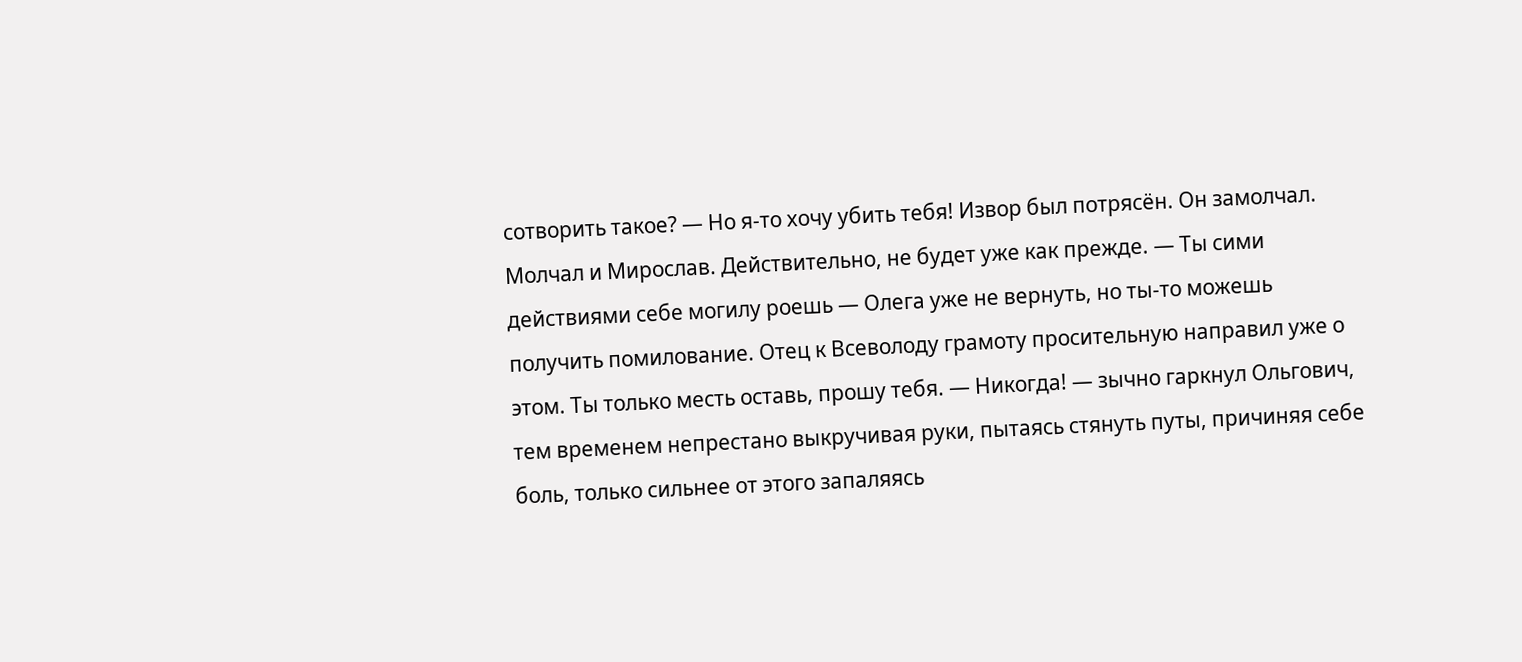сотворить такое? — Но я-то хочу убить тебя! Извор был потрясён. Он замолчал. Молчал и Мирослав. Действительно, не будет уже как прежде. — Ты сими действиями себе могилу роешь — Олега уже не вернуть, но ты-то можешь получить помилование. Отец к Всеволоду грамоту просительную направил уже о этом. Ты только месть оставь, прошу тебя. — Никогда! — зычно гаркнул Ольгович, тем временем непрестано выкручивая руки, пытаясь стянуть путы, причиняя себе боль, только сильнее от этого запаляясь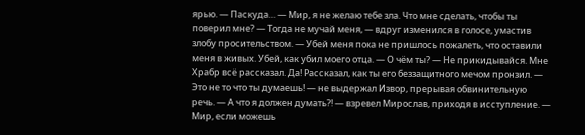ярью. — Паскуда… — Мир, я не желаю тебе зла. Что мне сделать, чтобы ты поверил мне? — Тогда не мучай меня, — вдруг изменился в голосе, умастив злобу просительством. — Убей меня пока не пришлось пожалеть, что оставили меня в живых. Убей, как убил моего отца. — О чём ты? — Не прикидывайся. Мне Храбр всё рассказал. Да! Рассказал, как ты его беззащитного мечом пронзил. — Это не то что ты думаешь! — не выдержал Извор, прерывая обвинительную речь. — А что я должен думать?! — взревел Мирослав, приходя в исступление. — Мир, если можешь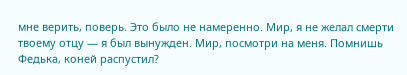мне верить, поверь. Это было не намеренно. Мир, я не желал смерти твоему отцу — я был вынужден. Мир, посмотри на меня. Помнишь Федька, коней распустил?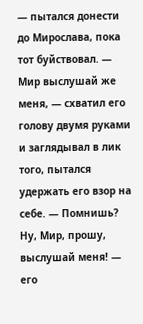— пытался донести до Мирослава, пока тот буйствовал. — Мир выслушай же меня, — схватил его голову двумя руками и заглядывал в лик того, пытался удержать его взор на себе. — Помнишь? Ну, Мир, прошу, выслушай меня! — его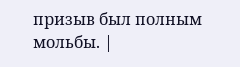призыв был полным мольбы. |